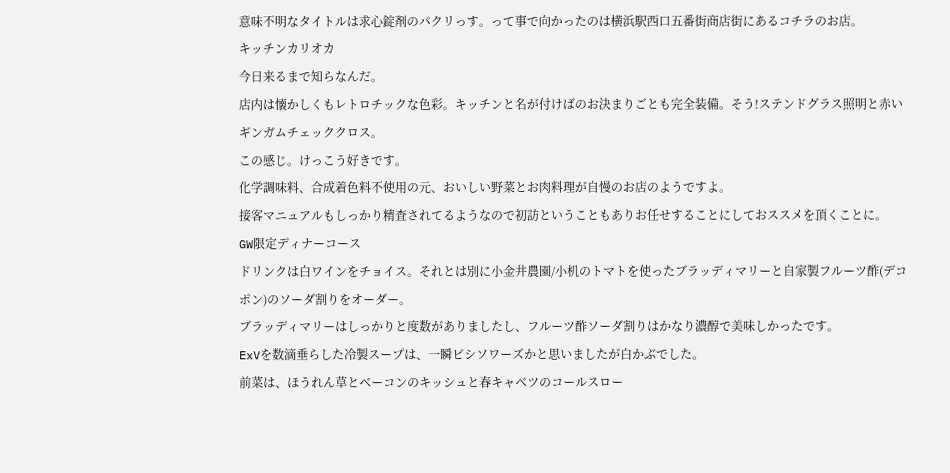意味不明なタイトルは求心錠剤のパクリっす。って事で向かったのは横浜駅西口五番街商店街にあるコチラのお店。
キッチンカリオカ
今日来るまで知らなんだ。
店内は懐かしくもレトロチックな色彩。キッチンと名が付けばのお決まりごとも完全装備。そう!ステンドグラス照明と赤いギンガムチェッククロス。
この感じ。けっこう好きです。
化学調味料、合成着色料不使用の元、おいしい野菜とお肉料理が自慢のお店のようですよ。
接客マニュアルもしっかり精査されてるようなので初訪ということもありお任せすることにしておススメを頂くことに。
GW限定ディナーコース
ドリンクは白ワインをチョイス。それとは別に小金井農園/小机のトマトを使ったブラッディマリーと自家製フルーツ酢(デコポン)のソーダ割りをオーダー。
ブラッディマリーはしっかりと度数がありましたし、フルーツ酢ソーダ割りはかなり濃醇で美味しかったです。
ExVを数滴垂らした冷製スープは、一瞬ビシソワーズかと思いましたが白かぶでした。
前菜は、ほうれん草とベーコンのキッシュと春キャベツのコールスロー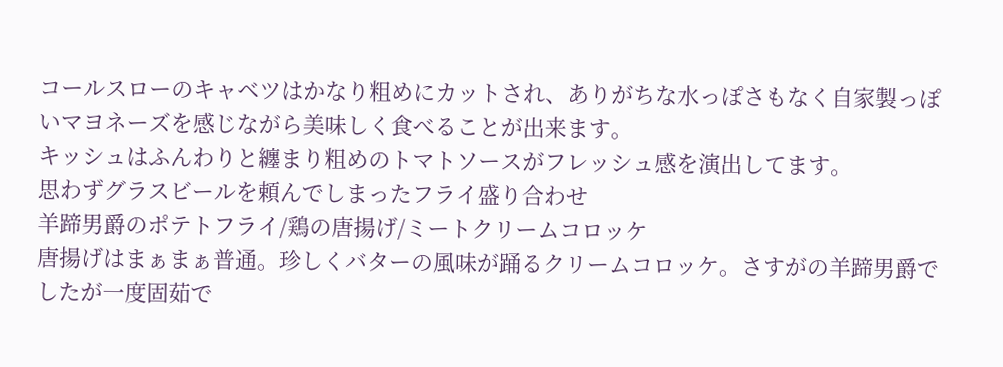コールスローのキャベツはかなり粗めにカットされ、ありがちな水っぽさもなく自家製っぽいマヨネーズを感じながら美味しく食べることが出来ます。
キッシュはふんわりと纏まり粗めのトマトソースがフレッシュ感を演出してます。
思わずグラスビールを頼んでしまったフライ盛り合わせ
羊蹄男爵のポテトフライ/鶏の唐揚げ/ミートクリームコロッケ
唐揚げはまぁまぁ普通。珍しくバターの風味が踊るクリームコロッケ。さすがの羊蹄男爵でしたが一度固茹で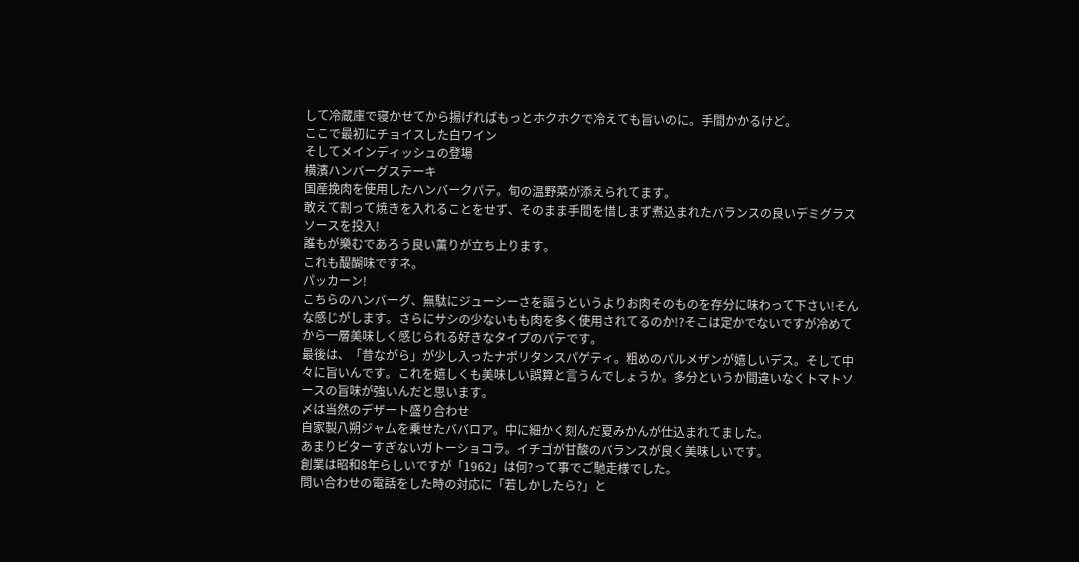して冷蔵庫で寝かせてから揚げればもっとホクホクで冷えても旨いのに。手間かかるけど。
ここで最初にチョイスした白ワイン
そしてメインディッシュの登場
横濱ハンバーグステーキ
国産挽肉を使用したハンバークパテ。旬の温野菜が添えられてます。
敢えて割って焼きを入れることをせず、そのまま手間を惜しまず煮込まれたバランスの良いデミグラスソースを投入!
誰もが樂むであろう良い薫りが立ち上ります。
これも醍醐味ですネ。
パッカーン!
こちらのハンバーグ、無駄にジューシーさを謳うというよりお肉そのものを存分に味わって下さい!そんな感じがします。さらにサシの少ないもも肉を多く使用されてるのか!?そこは定かでないですが冷めてから一層美味しく感じられる好きなタイプのパテです。
最後は、「昔ながら」が少し入ったナポリタンスパゲティ。粗めのパルメザンが嬉しいデス。そして中々に旨いんです。これを嬉しくも美味しい誤算と言うんでしょうか。多分というか間違いなくトマトソースの旨味が強いんだと思います。
〆は当然のデザート盛り合わせ
自家製八朔ジャムを乗せたババロア。中に細かく刻んだ夏みかんが仕込まれてました。
あまりビターすぎないガトーショコラ。イチゴが甘酸のバランスが良く美味しいです。
創業は昭和8年らしいですが「1962」は何?って事でご馳走様でした。
問い合わせの電話をした時の対応に「若しかしたら?」と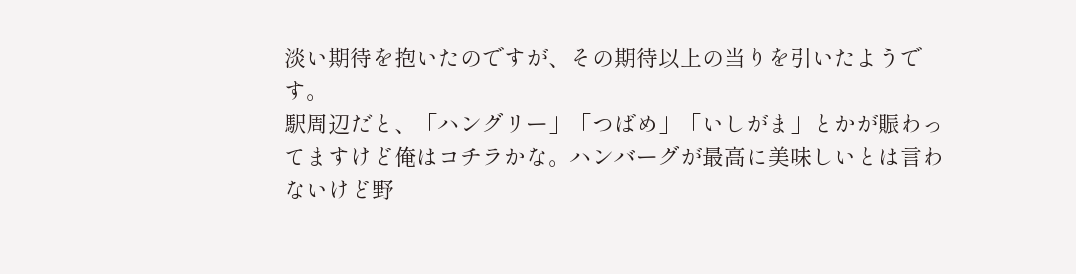淡い期待を抱いたのですが、その期待以上の当りを引いたようです。
駅周辺だと、「ハングリー」「つばめ」「いしがま」とかが賑わってますけど俺はコチラかな。ハンバーグが最高に美味しいとは言わないけど野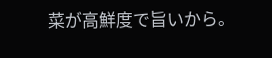菜が高鮮度で旨いから。